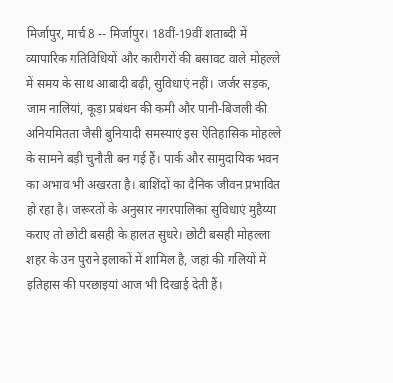मिर्जापुर, मार्च 8 -- मिर्जापुर। 18वीं-19वीं शताब्दी में व्यापारिक गतिविधियों और कारीगरों की बसावट वाले मोहल्ले में समय के साथ आबादी बढ़ी, सुविधाएं नहीं। जर्जर सड़क, जाम नालियां, कूड़ा प्रबंधन की कमी और पानी-बिजली की अनियमितता जैसी बुनियादी समस्याएं इस ऐतिहासिक मोहल्ले के सामने बड़ी चुनौती बन गई हैं। पार्क और सामुदायिक भवन का अभाव भी अखरता है। बाशिंदों का दैनिक जीवन प्रभावित हो रहा है। जरूरतों के अनुसार नगरपालिका सुविधाएं मुहैय्या कराए तो छोटी बसही के हालत सुधरे। छोटी बसही मोहल्ला शहर के उन पुराने इलाकों में शामिल है, जहां की गलियों में इतिहास की परछाइयां आज भी दिखाई देती हैं।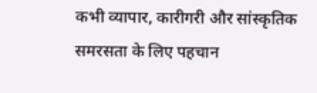कभी व्यापार, कारीगरी और सांस्कृतिक समरसता के लिए पहचान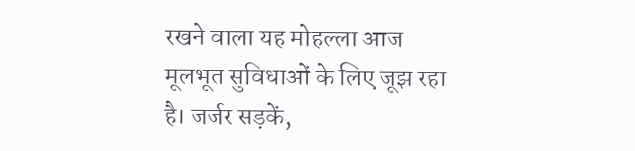रखने वाला यह मोहल्ला आज मूलभूत सुविधाओं के लिए जूझ रहा है। जर्जर सड़कें,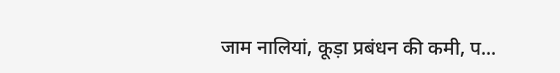जाम नालियां, कूड़ा प्रबंधन की कमी, प...